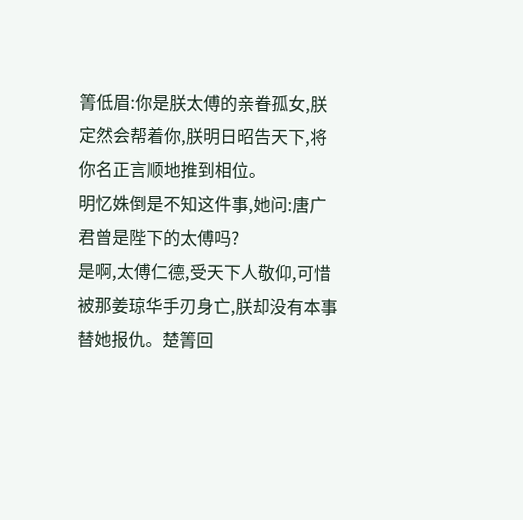箐低眉:你是朕太傅的亲眷孤女,朕定然会帮着你,朕明日昭告天下,将你名正言顺地推到相位。
明忆姝倒是不知这件事,她问:唐广君曾是陛下的太傅吗?
是啊,太傅仁德,受天下人敬仰,可惜被那姜琼华手刃身亡,朕却没有本事替她报仇。楚箐回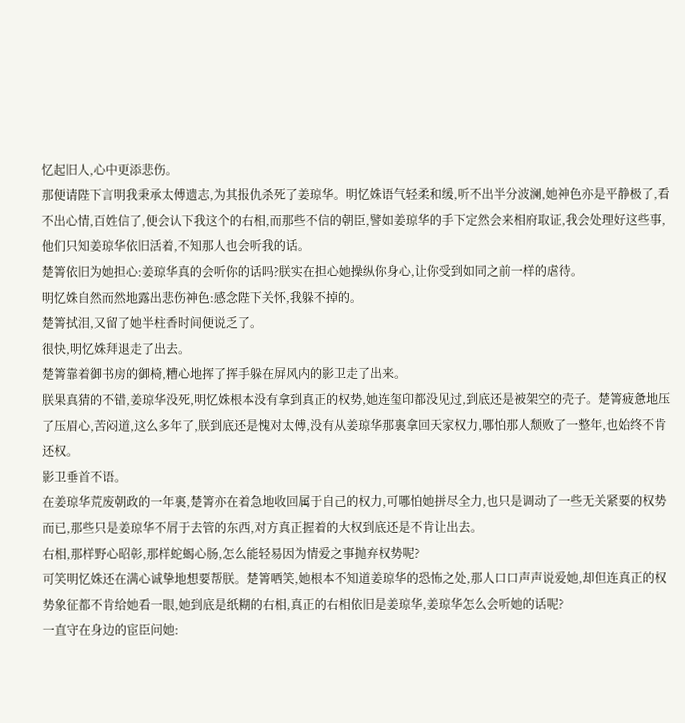忆起旧人,心中更添悲伤。
那便请陛下言明我秉承太傅遗志,为其报仇杀死了姜琼华。明忆姝语气轻柔和缓,听不出半分波澜,她神色亦是平静极了,看不出心情,百姓信了,便会认下我这个的右相,而那些不信的朝臣,譬如姜琼华的手下定然会来相府取证,我会处理好这些事,他们只知姜琼华依旧活着,不知那人也会听我的话。
楚箐依旧为她担心:姜琼华真的会听你的话吗?朕实在担心她操纵你身心,让你受到如同之前一样的虐待。
明忆姝自然而然地露出悲伤神色:感念陛下关怀,我躲不掉的。
楚箐拭泪,又留了她半柱香时间便说乏了。
很快,明忆姝拜退走了出去。
楚箐靠着御书房的御椅,糟心地挥了挥手躲在屏风内的影卫走了出来。
朕果真猜的不错,姜琼华没死,明忆姝根本没有拿到真正的权势,她连玺印都没见过,到底还是被架空的壳子。楚箐疲惫地压了压眉心,苦闷道,这么多年了,朕到底还是愧对太傅,没有从姜琼华那裏拿回天家权力,哪怕那人颓败了一整年,也始终不肯还权。
影卫垂首不语。
在姜琼华荒废朝政的一年裏,楚箐亦在着急地收回属于自己的权力,可哪怕她拼尽全力,也只是调动了一些无关紧要的权势而已,那些只是姜琼华不屑于去管的东西,对方真正握着的大权到底还是不肯让出去。
右相,那样野心昭彰,那样蛇蝎心肠,怎么能轻易因为情爱之事抛弃权势呢?
可笑明忆姝还在满心诚挚地想要帮朕。楚箐哂笑,她根本不知道姜琼华的恐怖之处,那人口口声声说爱她,却但连真正的权势象征都不肯给她看一眼,她到底是纸糊的右相,真正的右相依旧是姜琼华,姜琼华怎么会听她的话呢?
一直守在身边的宦臣问她: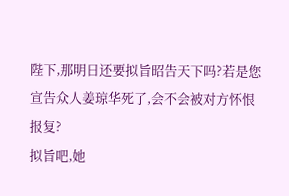陛下,那明日还要拟旨昭告天下吗?若是您宣告众人姜琼华死了,会不会被对方怀恨报复?
拟旨吧,她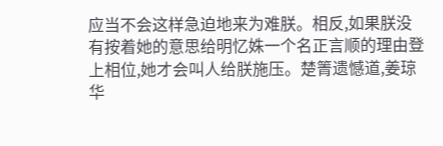应当不会这样急迫地来为难朕。相反,如果朕没有按着她的意思给明忆姝一个名正言顺的理由登上相位,她才会叫人给朕施压。楚箐遗憾道,姜琼华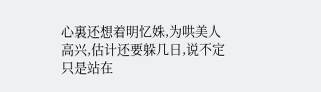心裏还想着明忆姝,为哄美人高兴,估计还要躲几日,说不定只是站在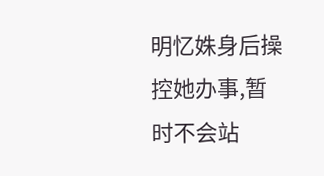明忆姝身后操控她办事,暂时不会站